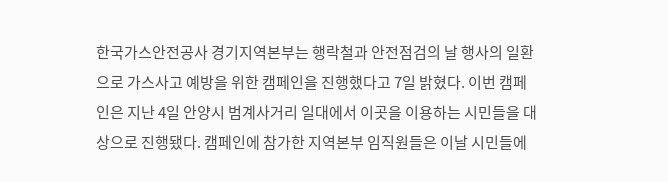한국가스안전공사 경기지역본부는 행락철과 안전점검의 날 행사의 일환으로 가스사고 예방을 위한 캠페인을 진행했다고 7일 밝혔다. 이번 캠페인은 지난 4일 안양시 범계사거리 일대에서 이곳을 이용하는 시민들을 대상으로 진행됐다. 캠페인에 참가한 지역본부 임직원들은 이날 시민들에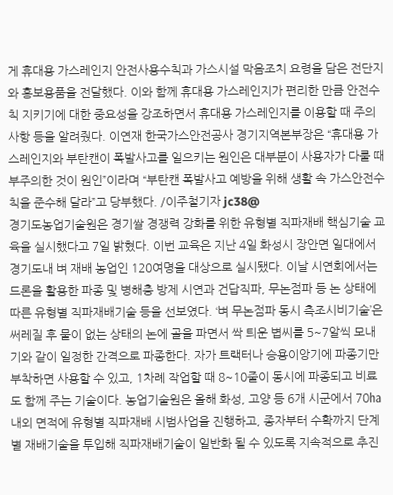게 휴대용 가스레인지 안전사용수칙과 가스시설 막음조치 요령을 담은 전단지와 홍보용품을 전달했다. 이와 함께 휴대용 가스레인지가 편리한 만큼 안전수칙 지키기에 대한 중요성을 강조하면서 휴대용 가스레인지를 이용할 때 주의 사항 등을 알려줬다. 이연재 한국가스안전공사 경기지역본부장은 “휴대용 가스레인지와 부탄캔이 폭발사고를 일으키는 원인은 대부분이 사용자가 다룰 때 부주의한 것이 원인”이라며 “부탄캔 폭발사고 예방을 위해 생활 속 가스안전수칙을 준수해 달라”고 당부했다. /이주철기자 jc38@
경기도농업기술원은 경기쌀 경쟁력 강화를 위한 유형별 직파재배 핵심기술 교육을 실시했다고 7일 밝혔다. 이번 교육은 지난 4일 화성시 장안면 일대에서 경기도내 벼 재배 농업인 120여명을 대상으로 실시됐다. 이날 시연회에서는 드론을 활용한 파종 및 병해충 방제 시연과 건답직파, 무논점파 등 논 상태에 따른 유형별 직파재배기술 등을 선보였다. ‘벼 무논점파 동시 측조시비기술’은 써레질 후 물이 없는 상태의 논에 골을 파면서 싹 틔운 볍씨를 5~7알씩 모내기와 같이 일정한 간격으로 파종한다. 자가 트랙터나 승용이앙기에 파종기만 부착하면 사용할 수 있고, 1차례 작업할 때 8~10줄이 동시에 파종되고 비료도 함께 주는 기술이다. 농업기술원은 올해 화성, 고양 등 6개 시군에서 70㏊ 내외 면적에 유형별 직파재배 시범사업을 진행하고, 종자부터 수확까지 단계별 재배기술을 투입해 직파재배기술이 일반화 될 수 있도록 지속적으로 추진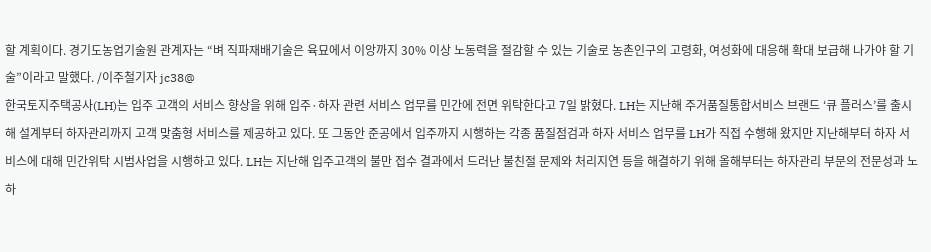할 계획이다. 경기도농업기술원 관계자는 “벼 직파재배기술은 육묘에서 이앙까지 30% 이상 노동력을 절감할 수 있는 기술로 농촌인구의 고령화, 여성화에 대응해 확대 보급해 나가야 할 기술”이라고 말했다. /이주철기자 jc38@
한국토지주택공사(LH)는 입주 고객의 서비스 향상을 위해 입주·하자 관련 서비스 업무를 민간에 전면 위탁한다고 7일 밝혔다. LH는 지난해 주거품질통합서비스 브랜드 ‘큐 플러스’를 출시해 설계부터 하자관리까지 고객 맞춤형 서비스를 제공하고 있다. 또 그동안 준공에서 입주까지 시행하는 각종 품질점검과 하자 서비스 업무를 LH가 직접 수행해 왔지만 지난해부터 하자 서비스에 대해 민간위탁 시범사업을 시행하고 있다. LH는 지난해 입주고객의 불만 접수 결과에서 드러난 불친절 문제와 처리지연 등을 해결하기 위해 올해부터는 하자관리 부문의 전문성과 노하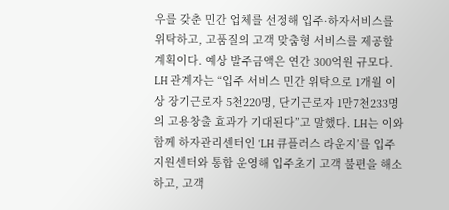우를 갖춘 민간 업체를 선정해 입주·하자서비스를 위탁하고, 고품질의 고객 맞춤형 서비스를 제공할 계획이다. 예상 발주금액은 연간 300억원 규모다. LH 관계자는 “입주 서비스 민간 위탁으로 1개월 이상 장기근로자 5천220명, 단기근로자 1만7천233명의 고용창출 효과가 기대된다”고 말했다. LH는 이와 함께 하자관리센터인 ‘LH 큐플러스 라운지’를 입주지원센터와 통합 운영해 입주초기 고객 불편을 해소하고, 고객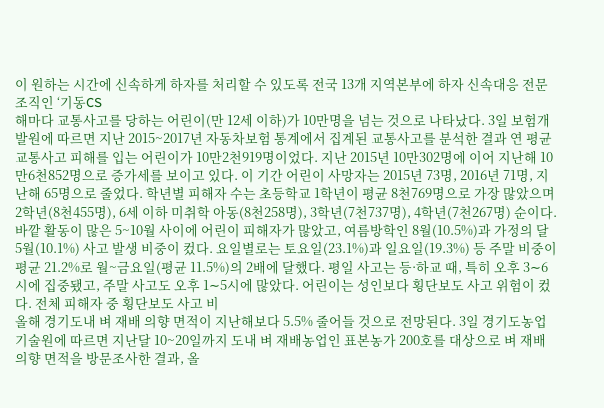이 원하는 시간에 신속하게 하자를 처리할 수 있도록 전국 13개 지역본부에 하자 신속대응 전문조직인 ‘기동CS
해마다 교통사고를 당하는 어린이(만 12세 이하)가 10만명을 넘는 것으로 나타났다. 3일 보험개발원에 따르면 지난 2015~2017년 자동차보험 통계에서 집계된 교통사고를 분석한 결과 연 평균 교통사고 피해를 입는 어린이가 10만2천919명이었다. 지난 2015년 10만302명에 이어 지난해 10만6천852명으로 증가세를 보이고 있다. 이 기간 어린이 사망자는 2015년 73명, 2016년 71명, 지난해 65명으로 줄었다. 학년별 피해자 수는 초등학교 1학년이 평균 8천769명으로 가장 많았으며 2학년(8천455명), 6세 이하 미취학 아동(8천258명), 3학년(7천737명), 4학년(7천267명) 순이다. 바깥 활동이 많은 5~10월 사이에 어린이 피해자가 많았고, 여름방학인 8월(10.5%)과 가정의 달 5월(10.1%) 사고 발생 비중이 컸다. 요일별로는 토요일(23.1%)과 일요일(19.3%) 등 주말 비중이 평균 21.2%로 월~금요일(평균 11.5%)의 2배에 달했다. 평일 사고는 등·하교 때, 특히 오후 3∼6시에 집중됐고, 주말 사고도 오후 1∼5시에 많았다. 어린이는 성인보다 횡단보도 사고 위험이 컸다. 전체 피해자 중 횡단보도 사고 비
올해 경기도내 벼 재배 의향 면적이 지난해보다 5.5% 줄어들 것으로 전망된다. 3일 경기도농업기술원에 따르면 지난달 10~20일까지 도내 벼 재배농업인 표본농가 200호를 대상으로 벼 재배 의향 면적을 방문조사한 결과, 올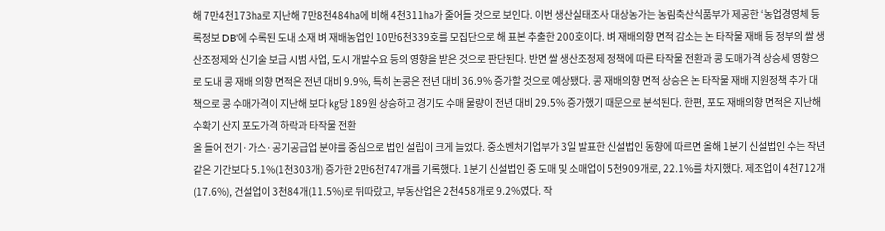해 7만4천173㏊로 지난해 7만8천484㏊에 비해 4천311㏊가 줄어들 것으로 보인다. 이번 생산실태조사 대상농가는 농림축산식품부가 제공한 ‘농업경영체 등록정보 DB’에 수록된 도내 소재 벼 재배농업인 10만6천339호를 모집단으로 해 표본 추출한 200호이다. 벼 재배의향 면적 감소는 논 타작물 재배 등 정부의 쌀 생산조정제와 신기술 보급 시범 사업, 도시 개발수요 등의 영향을 받은 것으로 판단된다. 반면 쌀 생산조정제 정책에 따른 타작물 전환과 콩 도매가격 상승세 영향으로 도내 콩 재배 의향 면적은 전년 대비 9.9%, 특히 논콩은 전년 대비 36.9% 증가할 것으로 예상됐다. 콩 재배의향 면적 상승은 논 타작물 재배 지원정책 추가 대책으로 콩 수매가격이 지난해 보다 ㎏당 189원 상승하고 경기도 수매 물량이 전년 대비 29.5% 증가했기 때문으로 분석된다. 한편, 포도 재배의향 면적은 지난해 수확기 산지 포도가격 하락과 타작물 전환
올 들어 전기·가스·공기공급업 분야를 중심으로 법인 설립이 크게 늘었다. 중소벤처기업부가 3일 발표한 신설법인 동향에 따르면 올해 1분기 신설법인 수는 작년 같은 기간보다 5.1%(1천303개) 증가한 2만6천747개를 기록했다. 1분기 신설법인 중 도매 및 소매업이 5천909개로, 22.1%를 차지했다. 제조업이 4천712개(17.6%), 건설업이 3천84개(11.5%)로 뒤따랐고, 부동산업은 2천458개로 9.2%였다. 작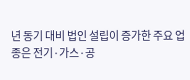년 동기 대비 법인 설립이 증가한 주요 업종은 전기·가스·공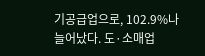기공급업으로, 102.9%나 늘어났다. 도·소매업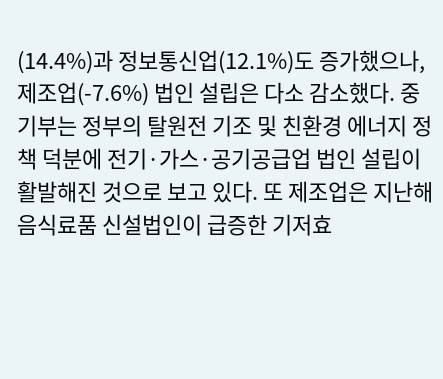(14.4%)과 정보통신업(12.1%)도 증가했으나, 제조업(-7.6%) 법인 설립은 다소 감소했다. 중기부는 정부의 탈원전 기조 및 친환경 에너지 정책 덕분에 전기·가스·공기공급업 법인 설립이 활발해진 것으로 보고 있다. 또 제조업은 지난해 음식료품 신설법인이 급증한 기저효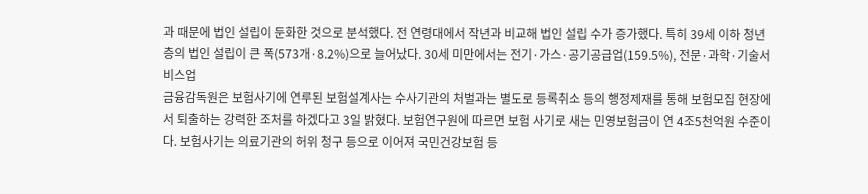과 때문에 법인 설립이 둔화한 것으로 분석했다. 전 연령대에서 작년과 비교해 법인 설립 수가 증가했다. 특히 39세 이하 청년층의 법인 설립이 큰 폭(573개·8.2%)으로 늘어났다. 30세 미만에서는 전기·가스·공기공급업(159.5%), 전문·과학·기술서비스업
금융감독원은 보험사기에 연루된 보험설계사는 수사기관의 처벌과는 별도로 등록취소 등의 행정제재를 통해 보험모집 현장에서 퇴출하는 강력한 조처를 하겠다고 3일 밝혔다. 보험연구원에 따르면 보험 사기로 새는 민영보험금이 연 4조5천억원 수준이다. 보험사기는 의료기관의 허위 청구 등으로 이어져 국민건강보험 등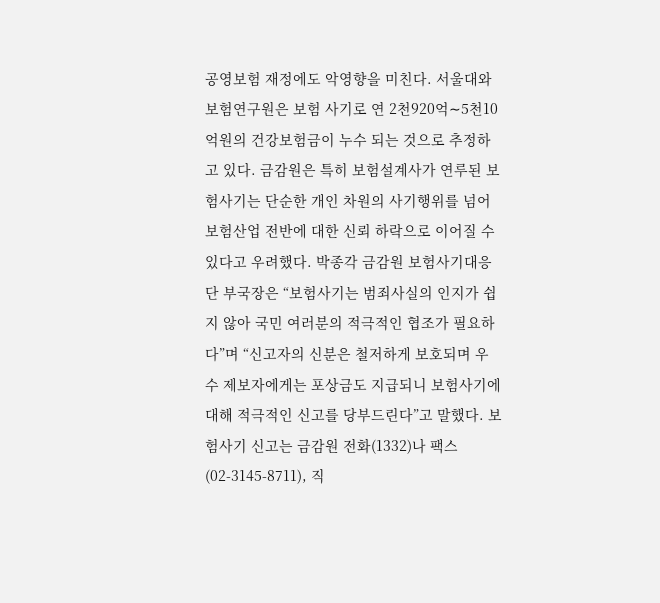공영보험 재정에도 악영향을 미친다. 서울대와 보험연구원은 보험 사기로 연 2천920억∼5천10억원의 건강보험금이 누수 되는 것으로 추정하고 있다. 금감원은 특히 보험설계사가 연루된 보험사기는 단순한 개인 차원의 사기행위를 넘어 보험산업 전반에 대한 신뢰 하락으로 이어질 수 있다고 우려했다. 박종각 금감원 보험사기대응단 부국장은 “보험사기는 범죄사실의 인지가 쉽지 않아 국민 여러분의 적극적인 협조가 필요하다”며 “신고자의 신분은 철저하게 보호되며 우수 제보자에게는 포상금도 지급되니 보험사기에 대해 적극적인 신고를 당부드린다”고 말했다. 보험사기 신고는 금감원 전화(1332)나 팩스(02-3145-8711), 직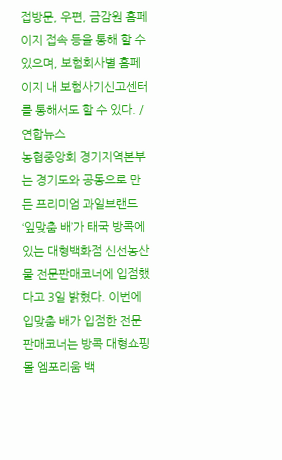접방문, 우편, 금감원 홈페이지 접속 등을 통해 할 수 있으며, 보험회사별 홈페이지 내 보험사기신고센터를 통해서도 할 수 있다. /연합뉴스
농협중앙회 경기지역본부는 경기도와 공동으로 만든 프리미엄 과일브랜드 ‘잎맞춤 배’가 태국 방콕에 있는 대형백화점 신선농산물 전문판매코너에 입점했다고 3일 밝혔다. 이번에 입맞춤 배가 입점한 전문판매코너는 방콕 대형쇼핑몰 엠포리움 백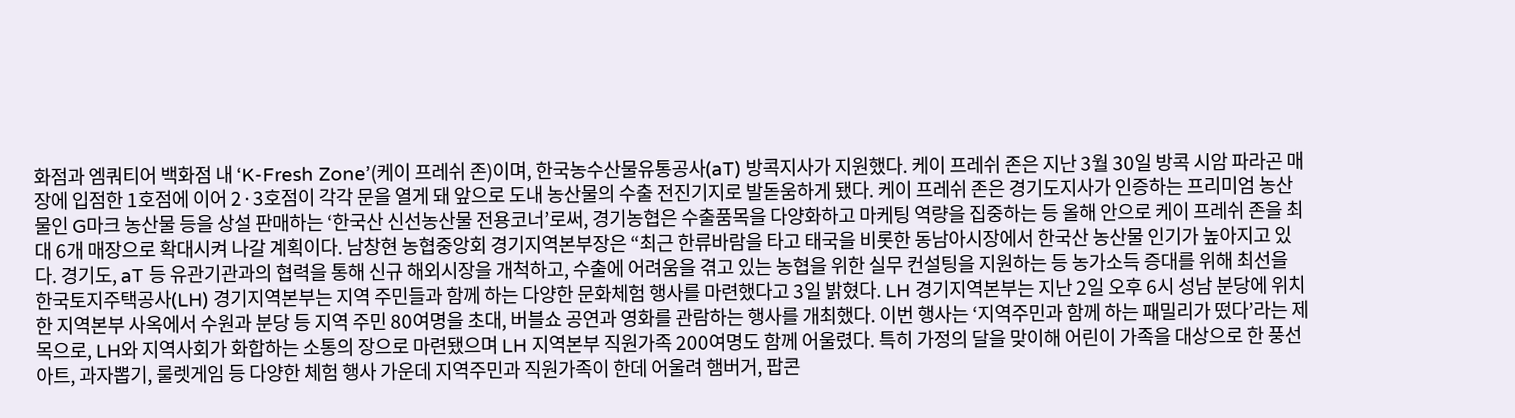화점과 엠쿼티어 백화점 내 ‘K-Fresh Zone’(케이 프레쉬 존)이며, 한국농수산물유통공사(aT) 방콕지사가 지원했다. 케이 프레쉬 존은 지난 3월 30일 방콕 시암 파라곤 매장에 입점한 1호점에 이어 2·3호점이 각각 문을 열게 돼 앞으로 도내 농산물의 수출 전진기지로 발돋움하게 됐다. 케이 프레쉬 존은 경기도지사가 인증하는 프리미엄 농산물인 G마크 농산물 등을 상설 판매하는 ‘한국산 신선농산물 전용코너’로써, 경기농협은 수출품목을 다양화하고 마케팅 역량을 집중하는 등 올해 안으로 케이 프레쉬 존을 최대 6개 매장으로 확대시켜 나갈 계획이다. 남창현 농협중앙회 경기지역본부장은 “최근 한류바람을 타고 태국을 비롯한 동남아시장에서 한국산 농산물 인기가 높아지고 있다. 경기도, aT 등 유관기관과의 협력을 통해 신규 해외시장을 개척하고, 수출에 어려움을 겪고 있는 농협을 위한 실무 컨설팅을 지원하는 등 농가소득 증대를 위해 최선을
한국토지주택공사(LH) 경기지역본부는 지역 주민들과 함께 하는 다양한 문화체험 행사를 마련했다고 3일 밝혔다. LH 경기지역본부는 지난 2일 오후 6시 성남 분당에 위치한 지역본부 사옥에서 수원과 분당 등 지역 주민 80여명을 초대, 버블쇼 공연과 영화를 관람하는 행사를 개최했다. 이번 행사는 ‘지역주민과 함께 하는 패밀리가 떴다’라는 제목으로, LH와 지역사회가 화합하는 소통의 장으로 마련됐으며 LH 지역본부 직원가족 200여명도 함께 어울렸다. 특히 가정의 달을 맞이해 어린이 가족을 대상으로 한 풍선아트, 과자뽑기, 룰렛게임 등 다양한 체험 행사 가운데 지역주민과 직원가족이 한데 어울려 햄버거, 팝콘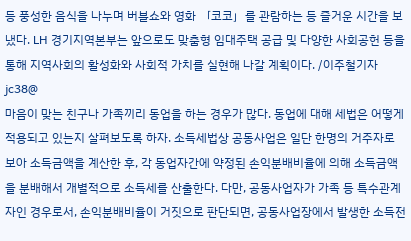등 풍성한 음식을 나누며 버블쇼와 영화 「코코」를 관람하는 등 즐거운 시간을 보냈다. LH 경기지역본부는 앞으로도 맞춤형 임대주택 공급 및 다양한 사회공헌 등을 통해 지역사회의 활성화와 사회적 가치를 실현해 나갈 계획이다. /이주철기자 jc38@
마음이 맞는 친구나 가족끼리 동업을 하는 경우가 많다. 동업에 대해 세법은 어떻게 적용되고 있는지 살펴보도록 하자. 소득세법상 공동사업은 일단 한명의 거주자로 보아 소득금액을 계산한 후, 각 동업자간에 약정된 손익분배비율에 의해 소득금액을 분배해서 개별적으로 소득세를 산출한다. 다만, 공동사업자가 가족 등 특수관계자인 경우로서, 손익분배비율이 거짓으로 판단되면, 공동사업장에서 발생한 소득전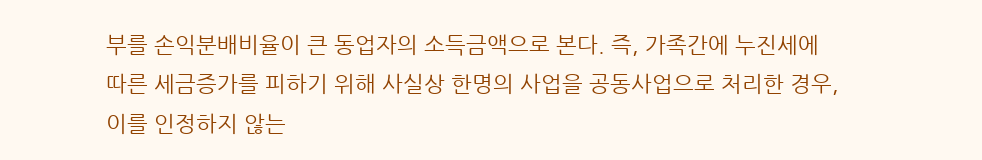부를 손익분배비율이 큰 동업자의 소득금액으로 본다. 즉, 가족간에 누진세에 따른 세금증가를 피하기 위해 사실상 한명의 사업을 공동사업으로 처리한 경우, 이를 인정하지 않는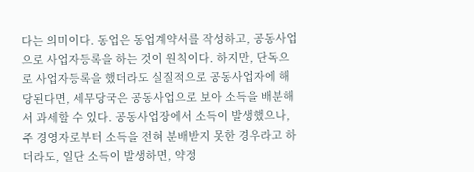다는 의미이다. 동업은 동업계약서를 작성하고, 공동사업으로 사업자등록을 하는 것이 원칙이다. 하지만, 단독으로 사업자등록을 했더라도 실질적으로 공동사업자에 해당된다면, 세무당국은 공동사업으로 보아 소득을 배분해서 과세할 수 있다. 공동사업장에서 소득이 발생했으나, 주 경영자로부터 소득을 전혀 분배받지 못한 경우라고 하더라도, 일단 소득이 발생하면, 약정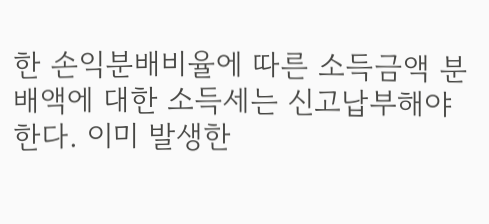한 손익분배비율에 따른 소득금액 분배액에 대한 소득세는 신고납부해야 한다. 이미 발생한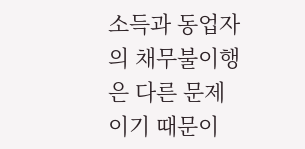소득과 동업자의 채무불이행은 다른 문제이기 때문이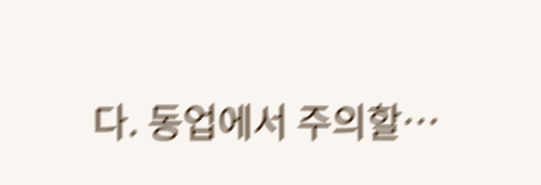다. 동업에서 주의할…